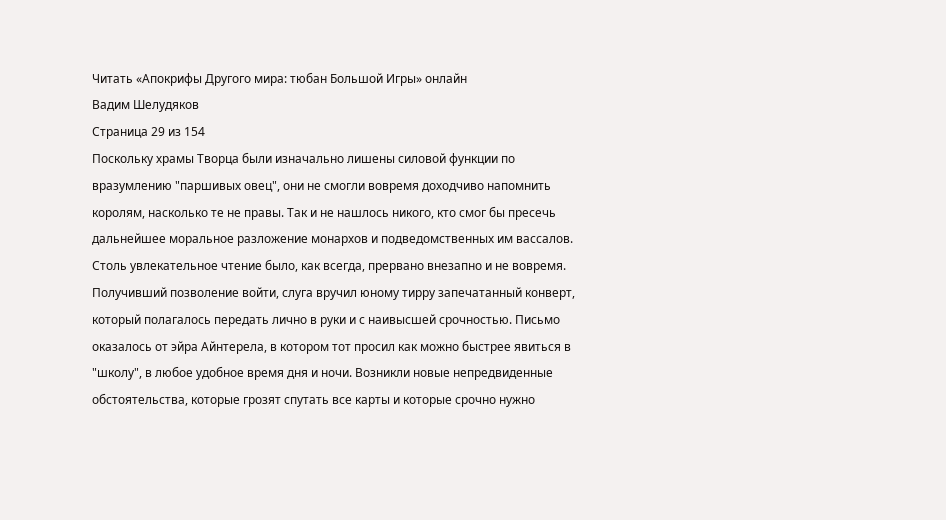Читать «Апокрифы Другого мира: тюбан Большой Игры» онлайн
Вадим Шелудяков
Страница 29 из 154
Поскольку храмы Творца были изначально лишены силовой функции по вразумлению "паршивых овец", они не смогли вовремя доходчиво напомнить королям, насколько те не правы. Так и не нашлось никого, кто смог бы пресечь дальнейшее моральное разложение монархов и подведомственных им вассалов.
Столь увлекательное чтение было, как всегда, прервано внезапно и не вовремя. Получивший позволение войти, слуга вручил юному тирру запечатанный конверт, который полагалось передать лично в руки и с наивысшей срочностью. Письмо оказалось от эйра Айнтерела, в котором тот просил как можно быстрее явиться в "школу", в любое удобное время дня и ночи. Возникли новые непредвиденные обстоятельства, которые грозят спутать все карты и которые срочно нужно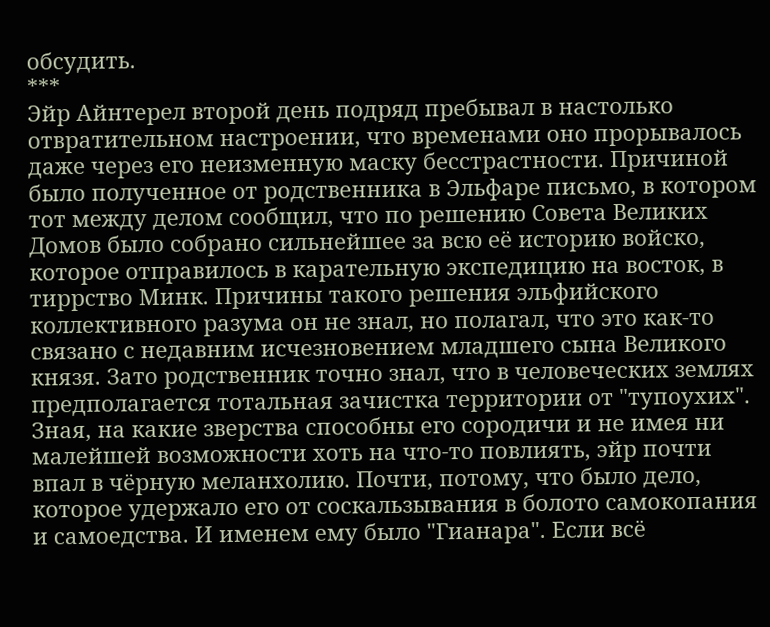обсудить.
***
Эйр Айнтерел второй день подряд пребывал в настолько отвратительном настроении, что временами оно прорывалось даже через его неизменную маску бесстрастности. Причиной было полученное от родственника в Эльфаре письмо, в котором тот между делом сообщил, что по решению Совета Великих Домов было собрано сильнейшее за всю её историю войско, которое отправилось в карательную экспедицию на восток, в тиррство Минк. Причины такого решения эльфийского коллективного разума он не знал, но полагал, что это как-то связано с недавним исчезновением младшего сына Великого князя. Зато родственник точно знал, что в человеческих землях предполагается тотальная зачистка территории от "тупоухих".
Зная, на какие зверства способны его сородичи и не имея ни малейшей возможности хоть на что-то повлиять, эйр почти впал в чёрную меланхолию. Почти, потому, что было дело, которое удержало его от соскальзывания в болото самокопания и самоедства. И именем ему было "Гианара". Если всё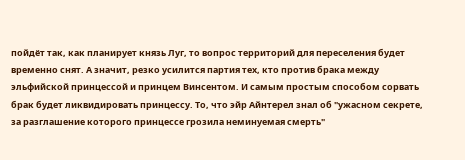пойдёт так, как планирует князь Луг, то вопрос территорий для переселения будет временно снят. А значит, резко усилится партия тех, кто против брака между эльфийской принцессой и принцем Винсентом. И самым простым способом сорвать брак будет ликвидировать принцессу. То, что эйр Айнтерел знал об "ужасном секрете, за разглашение которого принцессе грозила неминуемая смерть"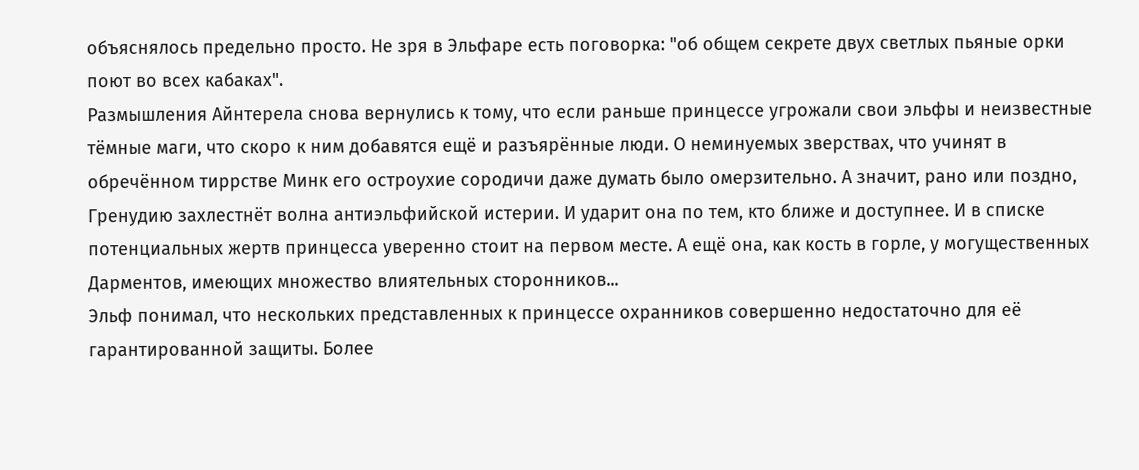объяснялось предельно просто. Не зря в Эльфаре есть поговорка: "об общем секрете двух светлых пьяные орки поют во всех кабаках".
Размышления Айнтерела снова вернулись к тому, что если раньше принцессе угрожали свои эльфы и неизвестные тёмные маги, что скоро к ним добавятся ещё и разъярённые люди. О неминуемых зверствах, что учинят в обречённом тиррстве Минк его остроухие сородичи даже думать было омерзительно. А значит, рано или поздно, Гренудию захлестнёт волна антиэльфийской истерии. И ударит она по тем, кто ближе и доступнее. И в списке потенциальных жертв принцесса уверенно стоит на первом месте. А ещё она, как кость в горле, у могущественных Дарментов, имеющих множество влиятельных сторонников...
Эльф понимал, что нескольких представленных к принцессе охранников совершенно недостаточно для её гарантированной защиты. Более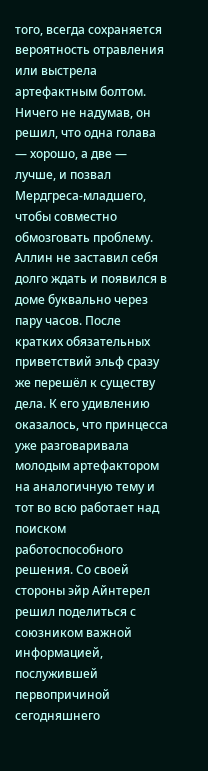того, всегда сохраняется вероятность отравления или выстрела артефактным болтом. Ничего не надумав, он решил, что одна голава — хорошо, а две — лучше, и позвал Мердгреса-младшего, чтобы совместно обмозговать проблему.
Аллин не заставил себя долго ждать и появился в доме буквально через пару часов. После кратких обязательных приветствий эльф сразу же перешёл к существу дела. К его удивлению оказалось, что принцесса уже разговаривала молодым артефактором на аналогичную тему и тот во всю работает над поиском работоспособного решения. Со своей стороны эйр Айнтерел решил поделиться с союзником важной информацией, послужившей первопричиной сегодняшнего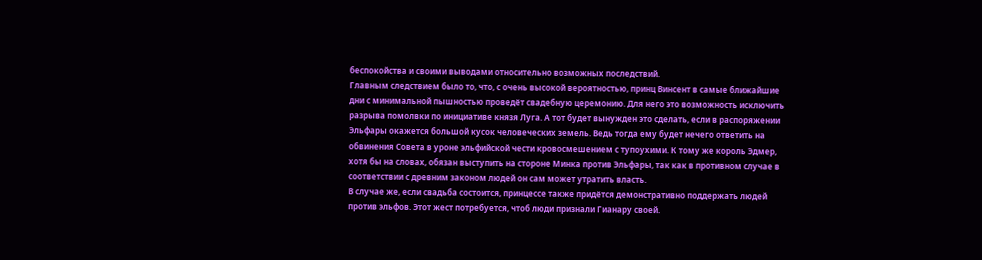беспокойства и своими выводами относительно возможных последствий.
Главным следствием было то, что, с очень высокой вероятностью, принц Винсент в самые ближайшие дни с минимальной пышностью проведёт свадебную церемонию. Для него это возможность исключить разрыва помолвки по инициативе князя Луга. А тот будет вынужден это сделать, если в распоряжении Эльфары окажется большой кусок человеческих земель. Ведь тогда ему будет нечего ответить на обвинения Совета в уроне эльфийской чести кровосмешением с тупоухими. К тому же король Эдмер, хотя бы на словах, обязан выступить на стороне Минка против Эльфары, так как в противном случае в соответствии с древним законом людей он сам может утратить власть.
В случае же, если свадьба состоится, принцессе также придётся демонстративно поддержать людей против эльфов. Этот жест потребуется, чтоб люди признали Гианару своей.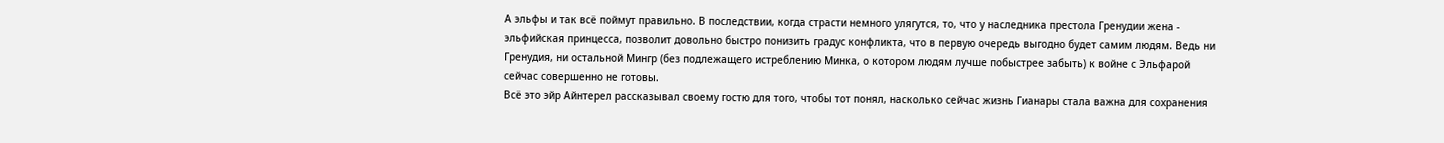А эльфы и так всё поймут правильно. В последствии, когда страсти немного улягутся, то, что у наследника престола Гренудии жена - эльфийская принцесса, позволит довольно быстро понизить градус конфликта, что в первую очередь выгодно будет самим людям. Ведь ни Гренудия, ни остальной Мингр (без подлежащего истреблению Минка, о котором людям лучше побыстрее забыть) к войне с Эльфарой сейчас совершенно не готовы.
Всё это эйр Айнтерел рассказывал своему гостю для того, чтобы тот понял, насколько сейчас жизнь Гианары стала важна для сохранения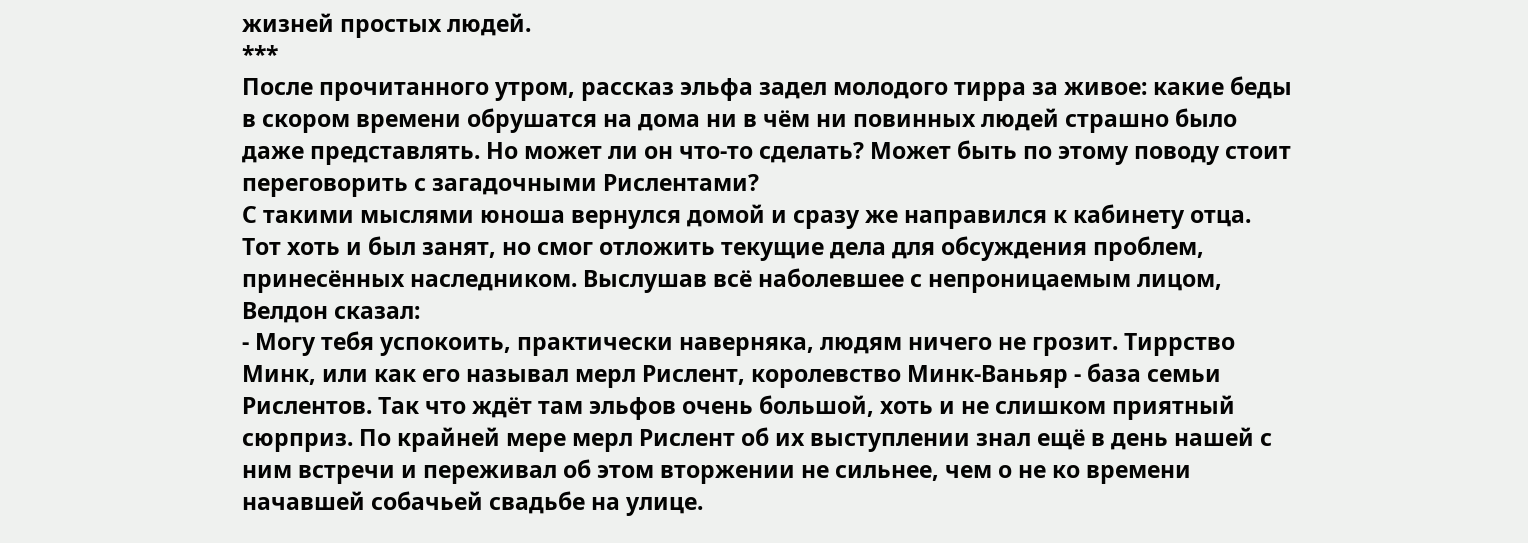жизней простых людей.
***
После прочитанного утром, рассказ эльфа задел молодого тирра за живое: какие беды в скором времени обрушатся на дома ни в чём ни повинных людей страшно было даже представлять. Но может ли он что-то сделать? Может быть по этому поводу стоит переговорить с загадочными Рислентами?
С такими мыслями юноша вернулся домой и сразу же направился к кабинету отца. Тот хоть и был занят, но смог отложить текущие дела для обсуждения проблем, принесённых наследником. Выслушав всё наболевшее с непроницаемым лицом, Велдон сказал:
- Могу тебя успокоить, практически наверняка, людям ничего не грозит. Тиррство Минк, или как его называл мерл Рислент, королевство Минк-Ваньяр - база семьи Рислентов. Так что ждёт там эльфов очень большой, хоть и не слишком приятный сюрприз. По крайней мере мерл Рислент об их выступлении знал ещё в день нашей с ним встречи и переживал об этом вторжении не сильнее, чем о не ко времени начавшей собачьей свадьбе на улице.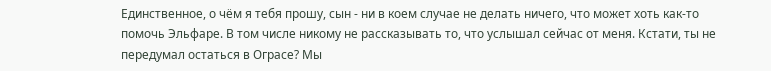Единственное, о чём я тебя прошу, сын - ни в коем случае не делать ничего, что может хоть как-то помочь Эльфаре. В том числе никому не рассказывать то, что услышал сейчас от меня. Кстати, ты не передумал остаться в Ограсе? Мы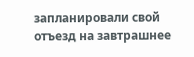запланировали свой отъезд на завтрашнее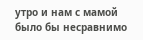утро и нам с мамой было бы несравнимо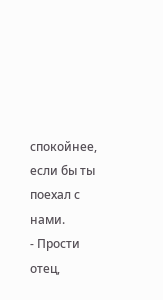спокойнее, если бы ты поехал с нами.
- Прости отец,